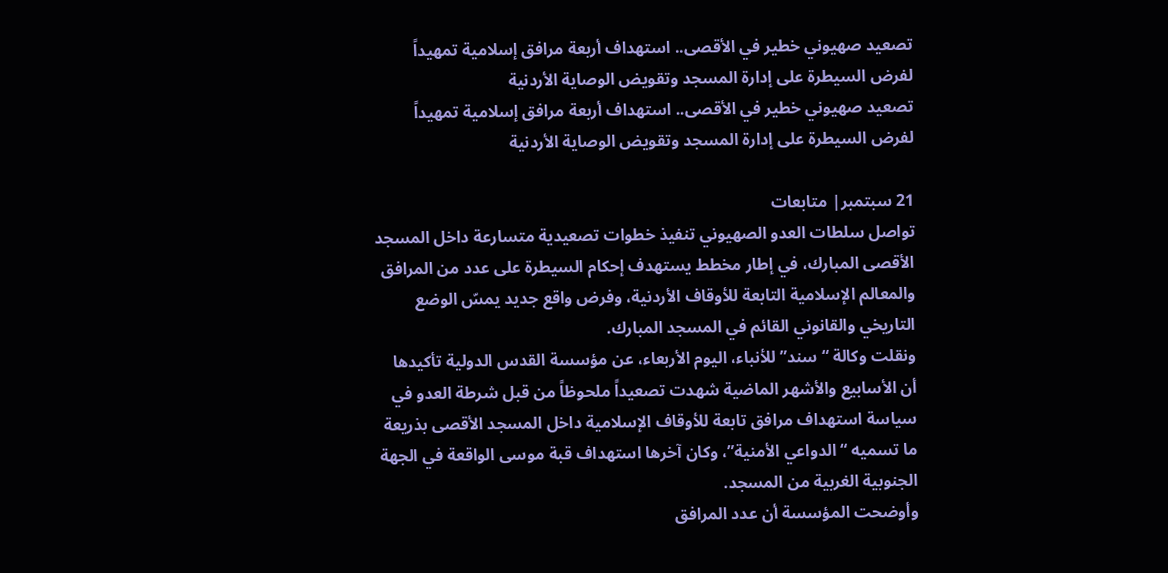تصعيد صهيوني خطير في الأقصى.. استهداف أربعة مرافق إسلامية تمهيداً لفرض السيطرة على إدارة المسجد وتقويض الوصاية الأردنية
تصعيد صهيوني خطير في الأقصى.. استهداف أربعة مرافق إسلامية تمهيداً لفرض السيطرة على إدارة المسجد وتقويض الوصاية الأردنية

21 سبتمبر| متابعات
تواصل سلطات العدو الصهيوني تنفيذ خطوات تصعيدية متسارعة داخل المسجد الأقصى المبارك، في إطار مخطط يستهدف إحكام السيطرة على عدد من المرافق والمعالم الإسلامية التابعة للأوقاف الأردنية، وفرض واقع جديد يمسّ الوضع التاريخي والقانوني القائم في المسجد المبارك.
ونقلت وكالة “سند” للأنباء، اليوم الأربعاء، عن مؤسسة القدس الدولية تأكيدها أن الأسابيع والأشهر الماضية شهدت تصعيداً ملحوظاً من قبل شرطة العدو في سياسة استهداف مرافق تابعة للأوقاف الإسلامية داخل المسجد الأقصى بذريعة ما تسميه “الدواعي الأمنية”، وكان آخرها استهداف قبة موسى الواقعة في الجهة الجنوبية الغربية من المسجد.
وأوضحت المؤسسة أن عدد المرافق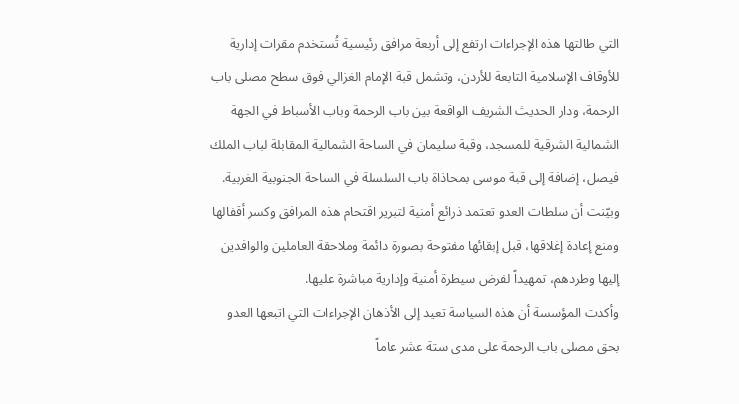التي طالتها هذه الإجراءات ارتفع إلى أربعة مرافق رئيسية تُستخدم مقرات إدارية للأوقاف الإسلامية التابعة للأردن، وتشمل قبة الإمام الغزالي فوق سطح مصلى باب الرحمة، ودار الحديث الشريف الواقعة بين باب الرحمة وباب الأسباط في الجهة الشمالية الشرقية للمسجد، وقبة سليمان في الساحة الشمالية المقابلة لباب الملك فيصل، إضافة إلى قبة موسى بمحاذاة باب السلسلة في الساحة الجنوبية الغربية.
وبيّنت أن سلطات العدو تعتمد ذرائع أمنية لتبرير اقتحام هذه المرافق وكسر أقفالها ومنع إعادة إغلاقها، قبل إبقائها مفتوحة بصورة دائمة وملاحقة العاملين والوافدين إليها وطردهم، تمهيداً لفرض سيطرة أمنية وإدارية مباشرة عليها.
وأكدت المؤسسة أن هذه السياسة تعيد إلى الأذهان الإجراءات التي اتبعها العدو بحق مصلى باب الرحمة على مدى ستة عشر عاماً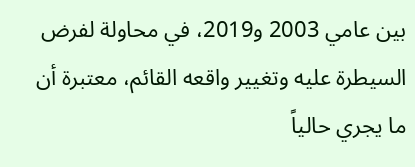بين عامي 2003 و2019، في محاولة لفرض السيطرة عليه وتغيير واقعه القائم، معتبرة أن ما يجري حالياً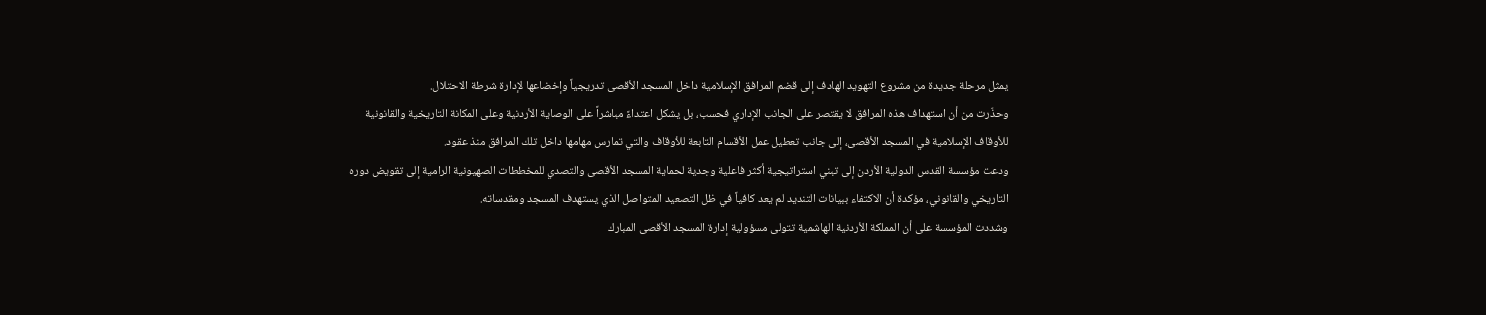يمثل مرحلة جديدة من مشروع التهويد الهادف إلى قضم المرافق الإسلامية داخل المسجد الأقصى تدريجياً وإخضاعها لإدارة شرطة الاحتلال.
وحذّرت من أن استهداف هذه المرافق لا يقتصر على الجانب الإداري فحسب، بل يشكل اعتداءً مباشراً على الوصاية الأردنية وعلى المكانة التاريخية والقانونية للأوقاف الإسلامية في المسجد الأقصى، إلى جانب تعطيل عمل الأقسام التابعة للأوقاف والتي تمارس مهامها داخل تلك المرافق منذ عقود.
ودعت مؤسسة القدس الدولية الأردن إلى تبني استراتيجية أكثر فاعلية وجدية لحماية المسجد الأقصى والتصدي للمخططات الصهيونية الرامية إلى تقويض دوره التاريخي والقانوني، مؤكدة أن الاكتفاء ببيانات التنديد لم يعد كافياً في ظل التصعيد المتواصل الذي يستهدف المسجد ومقدساته.
وشددت المؤسسة على أن المملكة الأردنية الهاشمية تتولى مسؤولية إدارة المسجد الأقصى المبارك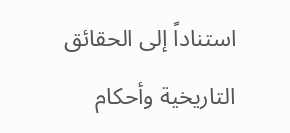استناداً إلى الحقائق التاريخية وأحكام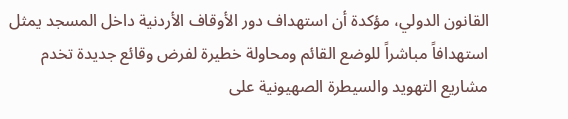القانون الدولي، مؤكدة أن استهداف دور الأوقاف الأردنية داخل المسجد يمثل استهدافاً مباشراً للوضع القائم ومحاولة خطيرة لفرض وقائع جديدة تخدم مشاريع التهويد والسيطرة الصهيونية على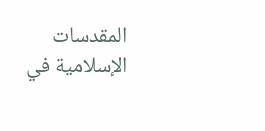المقدسات الإسلامية في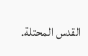القدس المحتلة.